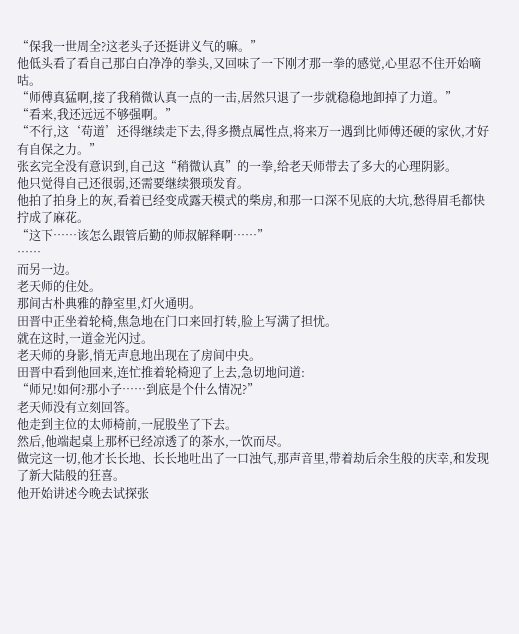“保我一世周全?这老头子还挺讲义气的嘛。”
他低头看了看自己那白白净净的拳头,又回味了一下刚才那一拳的感觉,心里忍不住开始嘀咕。
“师傅真猛啊,接了我稍微认真一点的一击,居然只退了一步就稳稳地卸掉了力道。”
“看来,我还远远不够强啊。”
“不行,这‘苟道’还得继续走下去,得多攒点属性点,将来万一遇到比师傅还硬的家伙,才好有自保之力。”
张玄完全没有意识到,自己这“稍微认真”的一拳,给老天师带去了多大的心理阴影。
他只觉得自己还很弱,还需要继续猥琐发育。
他拍了拍身上的灰,看着已经变成露天模式的柴房,和那一口深不见底的大坑,愁得眉毛都快拧成了麻花。
“这下……该怎么跟管后勤的师叔解释啊……”
……
而另一边。
老天师的住处。
那间古朴典雅的静室里,灯火通明。
田晋中正坐着轮椅,焦急地在门口来回打转,脸上写满了担忧。
就在这时,一道金光闪过。
老天师的身影,悄无声息地出现在了房间中央。
田晋中看到他回来,连忙推着轮椅迎了上去,急切地问道:
“师兄!如何?那小子……到底是个什么情况?”
老天师没有立刻回答。
他走到主位的太师椅前,一屁股坐了下去。
然后,他端起桌上那杯已经凉透了的茶水,一饮而尽。
做完这一切,他才长长地、长长地吐出了一口浊气,那声音里,带着劫后余生般的庆幸,和发现了新大陆般的狂喜。
他开始讲述今晚去试探张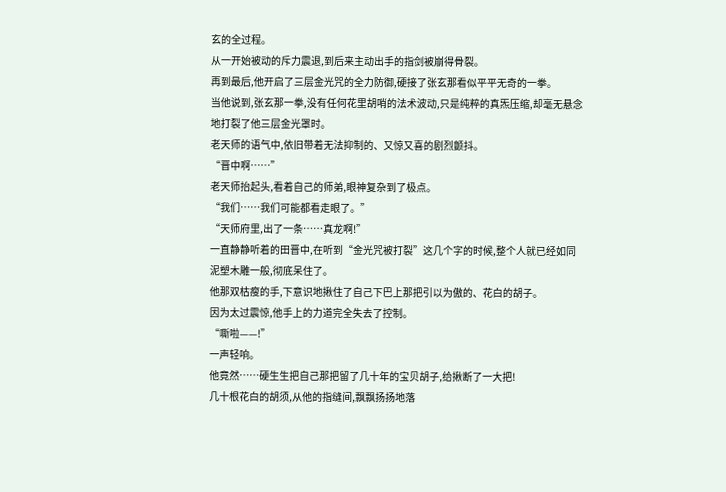玄的全过程。
从一开始被动的斥力震退,到后来主动出手的指剑被崩得骨裂。
再到最后,他开启了三层金光咒的全力防御,硬接了张玄那看似平平无奇的一拳。
当他说到,张玄那一拳,没有任何花里胡哨的法术波动,只是纯粹的真炁压缩,却毫无悬念地打裂了他三层金光罩时。
老天师的语气中,依旧带着无法抑制的、又惊又喜的剧烈颤抖。
“晋中啊……”
老天师抬起头,看着自己的师弟,眼神复杂到了极点。
“我们……我们可能都看走眼了。”
“天师府里,出了一条……真龙啊!”
一直静静听着的田晋中,在听到“金光咒被打裂”这几个字的时候,整个人就已经如同泥塑木雕一般,彻底呆住了。
他那双枯瘦的手,下意识地揪住了自己下巴上那把引以为傲的、花白的胡子。
因为太过震惊,他手上的力道完全失去了控制。
“嘶啦——!”
一声轻响。
他竟然……硬生生把自己那把留了几十年的宝贝胡子,给揪断了一大把!
几十根花白的胡须,从他的指缝间,飘飘扬扬地落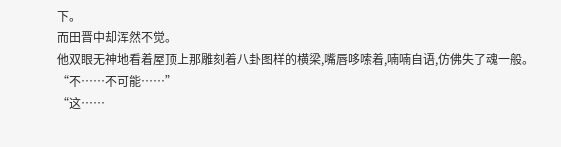下。
而田晋中却浑然不觉。
他双眼无神地看着屋顶上那雕刻着八卦图样的横梁,嘴唇哆嗦着,喃喃自语,仿佛失了魂一般。
“不……不可能……”
“这……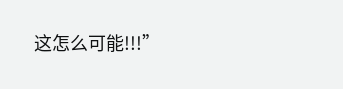这怎么可能!!!”